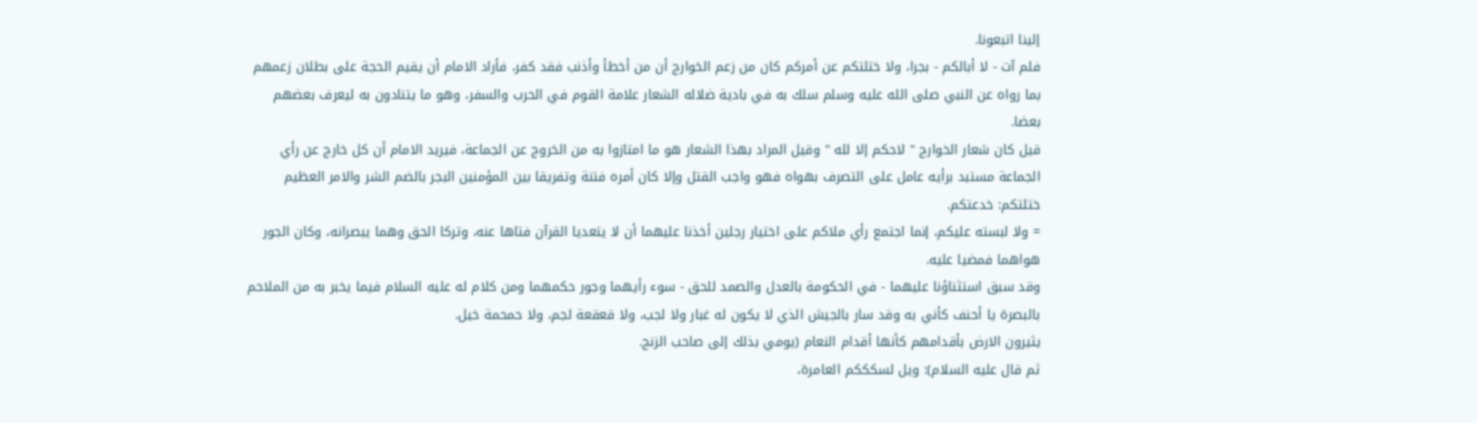إلينا اتبعونا.
فلم آت - لا أبالكم - بجرا، ولا ختلتكم عن أمركم كان من زعم الخوارج أن من أخطأ وأذنب فقد كفر، فأراد الامام أن يقيم الحجة على بطلان زعمهم بما رواه عن النبي صلى الله عليه وسلم سلك به في بادية ضلاله الشعار علامة القوم في الحرب والسفر، وهو ما يتنادون به ليعرف بعضهم بعضا.
قيل كان شعار الخوارج " لاحكم إلا لله " وقيل المراد بهذا الشعار هو ما امتازوا به من الخروج عن الجماعة، فيريد الامام أن كل خارج عن رأي الجماعة مستبد برأيه عامل على التصرف بهواه فهو واجب القتل وإلا كان أمره فتنة وتفريقا بين المؤمنين البجر بالضم الشر والامر العظيم ختلتكم: خدعتكم.
= ولا لبسته عليكم، إنما اجتمع رأي ملاكم على اختيار رجلين أخذنا عليهما أن لا يتعديا القرآن فتاها عنه، وتركا الحق وهما يبصرانه، وكان الجور هواهما فمضيا عليه.
وقد سبق استثناؤنا عليهما - في الحكومة بالعدل والصمد للحق - سوء رأيهما وجور حكمهما ومن كلام له عليه السلام فيما يخبر به من الملاحم بالبصرة يا أحنف كأني به وقد سار بالجيش الذي لا يكون له غبار ولا لجب، ولا قعقعة لجم، ولا حمحمة خيل.
يثيرون الارض بأقدامهم كأنها أقدام النعام (يومي بذلك إلى صاحب الزنج.
ثم قال عليه السلام): ويل لسكككم العامرة،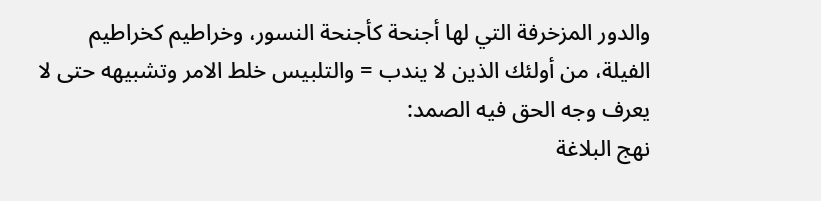والدور المزخرفة التي لها أجنحة كأجنحة النسور، وخراطيم كخراطيم الفيلة، من أولئك الذين لا يندب = والتلبيس خلط الامر وتشبيهه حتى لا يعرف وجه الحق فيه الصمد:
نهج البلاغة